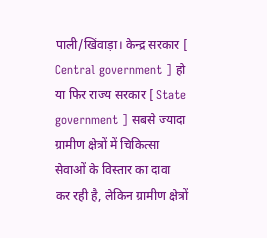पाली/खिंवाड़ा। केन्द्र सरकार [ Central government ] हो या फिर राज्य सरकार [ State government ] सबसे ज्यादा ग्रामीण क्षेत्रों में चिकित्सा सेवाओं के विस्तार का दावा कर रही है, लेकिन ग्रामीण क्षेत्रों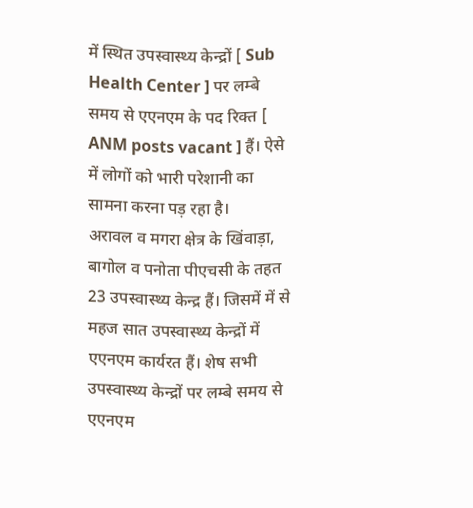में स्थित उपस्वास्थ्य केन्द्रों [ Sub Health Center ] पर लम्बे समय से एएनएम के पद रिक्त [ ANM posts vacant ] हैं। ऐसे में लोगों को भारी परेशानी का सामना करना पड़ रहा है।
अरावल व मगरा क्षेत्र के खिंवाड़ा, बागोल व पनोता पीएचसी के तहत 23 उपस्वास्थ्य केन्द्र हैं। जिसमें में से महज सात उपस्वास्थ्य केन्द्रों में एएनएम कार्यरत हैं। शेष सभी उपस्वास्थ्य केन्द्रों पर लम्बे समय से एएनएम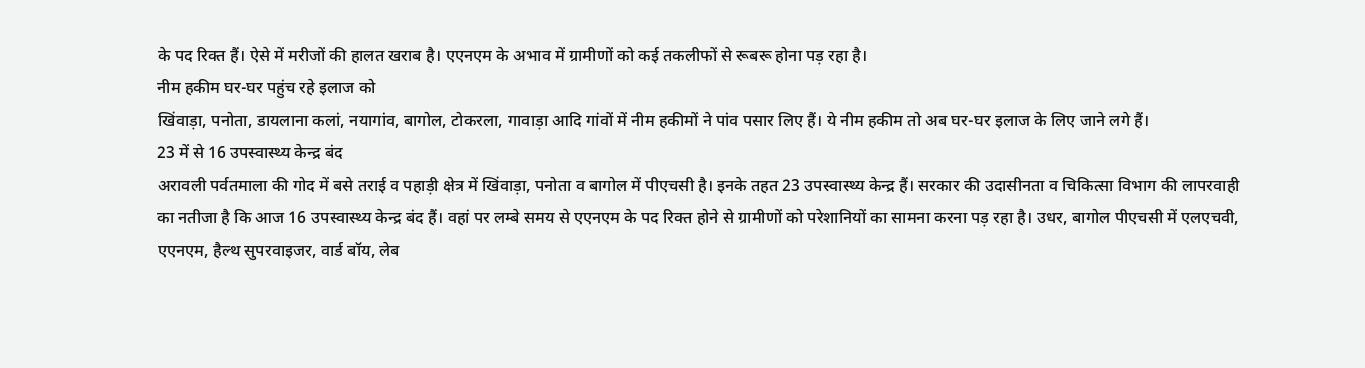के पद रिक्त हैं। ऐसे में मरीजों की हालत खराब है। एएनएम के अभाव में ग्रामीणों को कई तकलीफों से रूबरू होना पड़ रहा है।
नीम हकीम घर-घर पहुंच रहे इलाज को
खिंवाड़ा, पनोता, डायलाना कलां, नयागांव, बागोल, टोकरला, गावाड़ा आदि गांवों में नीम हकीमों ने पांव पसार लिए हैं। ये नीम हकीम तो अब घर-घर इलाज के लिए जाने लगे हैं।
23 में से 16 उपस्वास्थ्य केन्द्र बंद
अरावली पर्वतमाला की गोद में बसे तराई व पहाड़ी क्षेत्र में खिंवाड़ा, पनोता व बागोल में पीएचसी है। इनके तहत 23 उपस्वास्थ्य केन्द्र हैं। सरकार की उदासीनता व चिकित्सा विभाग की लापरवाही का नतीजा है कि आज 16 उपस्वास्थ्य केन्द्र बंद हैं। वहां पर लम्बे समय से एएनएम के पद रिक्त होने से ग्रामीणों को परेशानियों का सामना करना पड़ रहा है। उधर, बागोल पीएचसी में एलएचवी, एएनएम, हैल्थ सुपरवाइजर, वार्ड बॉय, लेब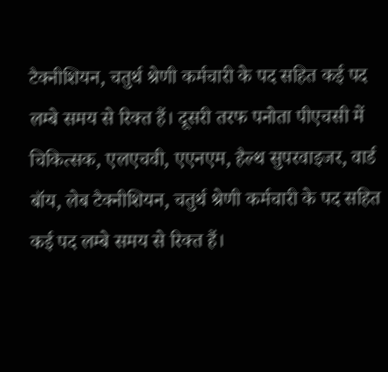टैक्नीशियन, चतुर्थ श्रेणी कर्मचारी के पद सहित कई पद लम्बे समय से रिक्त हैं। दूसरी तरफ पनोता पीएचसी में चिकित्सक, एलएचवी, एएनएम, हैल्थ सुपरवाइजर, वार्ड बॉय, लेब टैक्नीशियन, चतुर्थ श्रेणी कर्मचारी के पद सहित कई पद लम्बे समय से रिक्त हैं।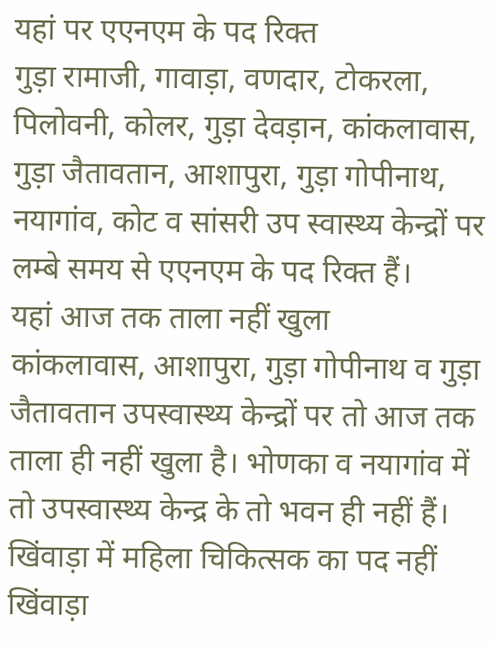यहां पर एएनएम के पद रिक्त
गुड़ा रामाजी, गावाड़ा, वणदार, टोकरला, पिलोवनी, कोलर, गुड़ा देवड़ान, कांकलावास, गुड़ा जैतावतान, आशापुरा, गुड़ा गोपीनाथ, नयागांव, कोट व सांसरी उप स्वास्थ्य केन्द्रों पर लम्बे समय से एएनएम के पद रिक्त हैं।
यहां आज तक ताला नहीं खुला
कांकलावास, आशापुरा, गुड़ा गोपीनाथ व गुड़ा जैतावतान उपस्वास्थ्य केन्द्रों पर तो आज तक ताला ही नहीं खुला है। भोणका व नयागांव में तो उपस्वास्थ्य केन्द्र के तो भवन ही नहीं हैं।
खिंवाड़ा में महिला चिकित्सक का पद नहीं
खिंवाड़ा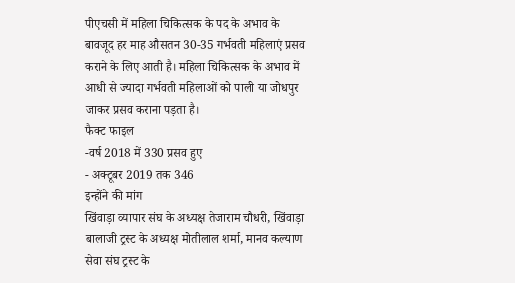पीएचसी में महिला चिकित्सक के पद के अभाव के बावजूद हर माह औसतन 30-35 गर्भवती महिलाएं प्रसव कराने के लिए आती है। महिला चिकित्सक के अभाव में आधी से ज्यादा गर्भवती महिलाओं को पाली या जोधपुर जाकर प्रसव कराना पड़ता है।
फैक्ट फाइल
-वर्ष 2018 में 330 प्रसव हुए
- अक्टूबर 2019 तक 346
इन्होंने की मांग
खिंवाड़ा व्यापार संघ के अध्यक्ष तेजाराम चौधरी, खिंवाड़ा बालाजी ट्रस्ट के अध्यक्ष मोतीलाल शर्मा, मानव कल्याण सेवा संघ ट्रस्ट के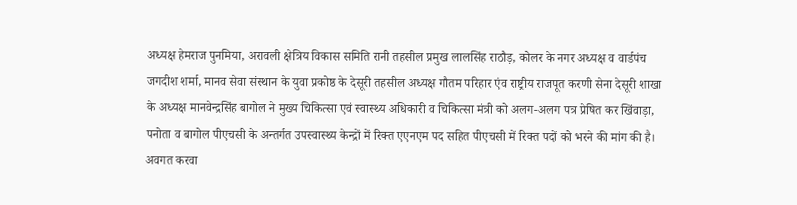अध्यक्ष हेमराज पुनमिया, अरावली क्षेत्रिय विकास समिति रानी तहसील प्रमुख लालसिंह राठौड़, कोलर के नगर अध्यक्ष व वार्डपंच जगदीश शर्मा, मानव सेवा संस्थान के युवा प्रकोष्ठ के देसूरी तहसील अध्यक्ष गौतम परिहार एंव राष्ट्रीय राजपूत करणी सेना देसूरी शाखा के अध्यक्ष मानवेन्द्रसिंह बागोल ने मुख्य चिकित्सा एवं स्वास्थ्य अधिकारी व चिकित्सा मंत्री को अलग-अलग पत्र प्रेषित कर खिंवाड़ा, पनोता व बागोल पीएचसी के अन्तर्गत उपस्वास्थ्य केन्द्रों में रिक्त एएनएम पद सहित पीएचसी में रिक्त पदों को भरने की मांग की है।
अवगत करवा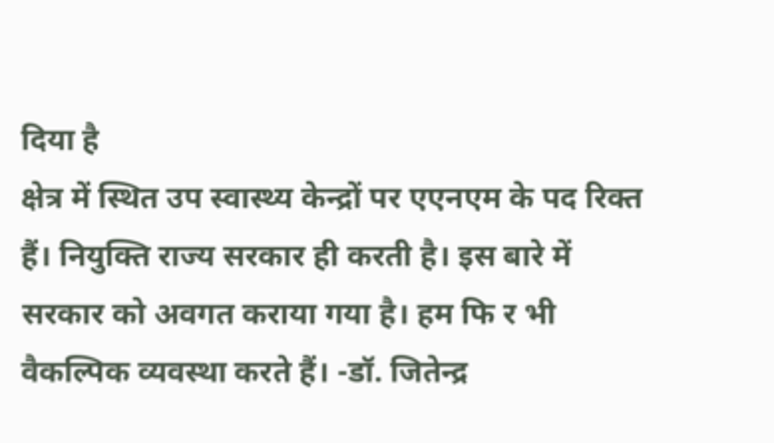दिया है
क्षेत्र में स्थित उप स्वास्थ्य केन्द्रों पर एएनएम के पद रिक्त हैं। नियुक्ति राज्य सरकार ही करती है। इस बारे में सरकार को अवगत कराया गया है। हम फि र भी वैकल्पिक व्यवस्था करते हैं। -डॉ. जितेन्द्र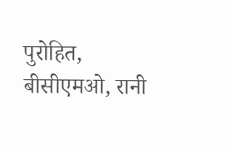पुरोहित, बीसीएमओ, रानी